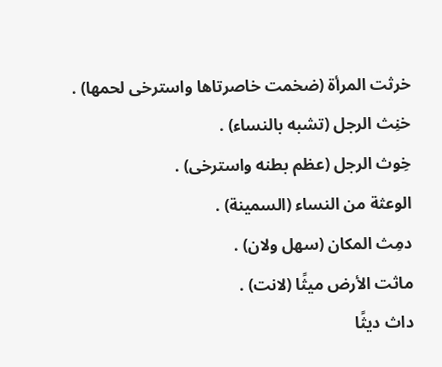خرثت المرأة (ضخمت خاصرتاها واسترخى لحمها) .
خنِث الرجل (تشبه بالنساء) .
خِوث الرجل (عظم بطنه واسترخى) .
الوعثة من النساء (السمينة) .
دمِث المكان (سهل ولان) .
ماثت الأرض ميثًا (لانت) .
داث ديثًا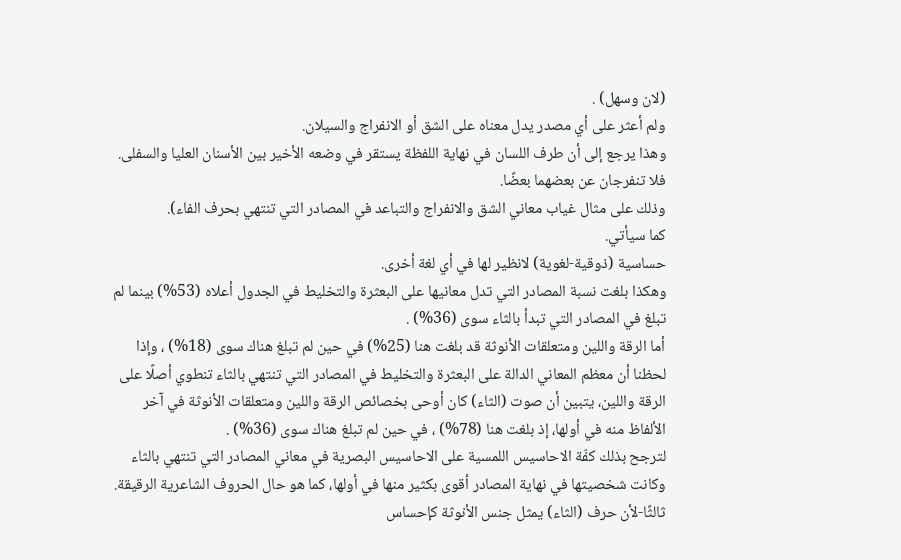(لان وسهل) .
ولم أعثر على أي مصدر يدل معناه على الشق أو الانفراج والسيلان.
وهذا يرجع إلى أن طرف اللسان في نهاية اللفظة يستقر في وضعه الأخير بين الأسنان العليا والسفلى.
فلا تنفرجان عن بعضهما بعضًا.
وذلك على مثال غياب معاني الشق والانفراج والتباعد في المصادر التي تنتهي بحرف الفاء).
كما سيأتي.
حساسية (ذوقية-لغوية) لانظير لها في أي لغة أخرى.
وهكذا بلغت نسبة المصادر التي تدل معانيها على البعثرة والتخليط في الجدول أعلاه (53%) بينما لم تبلغ في المصادر التي تبدأ بالثاء سوى (36%) .
أما الرقة واللين ومتعلقات الأنوثة قد بلغت هنا (25%) في حين لم تبلغ هناك سوى (18%) ، وإذا لحظنا أن معظم المعاني الدالة على البعثرة والتخليط في المصادر التي تنتهي بالثاء تنطوي أصلًا على الرقة واللين، يتبين أن صوت (الثاء) كان أوحى بخصائص الرقة واللين ومتعلقات الأنوثة في آخر الألفاظ منه في أولها، إذ بلغت هنا (78%) ، في حين لم تبلغ هناك سوى (36%) .
لترجح بذلك كفّة الاحاسيس اللمسية على الاحاسيس البصرية في معاني المصادر التي تنتهي بالثاء وكانت شخصيتها في نهاية المصادر أقوى بكثير منها في أولها، كما هو حال الحروف الشاعرية الرقيقة.
ثالثًا-لأن حرف (الثاء) يمثل جنس الأنوثة كإحساس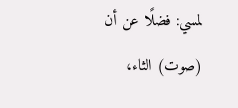لمسي: فضلًا عن أن (صوت) الثاء،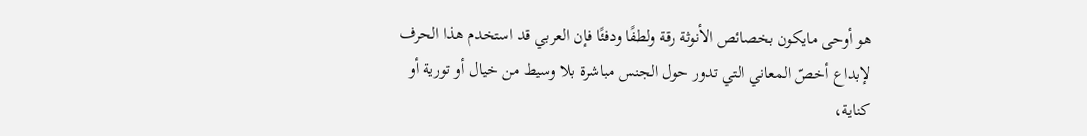هو أوحى مايكون بخصائص الأنوثة رقة ولطفًا ودفئًا فإن العربي قد استخدم هذا الحرف لإبداع أخصّ المعاني التي تدور حول الجنس مباشرة بلا وسيط من خيال أو تورية أو كناية،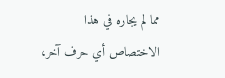مما لم يجاره في هذا الاختصاص أي حرف آخر،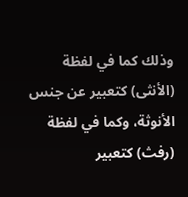وذلك كما في لفظة (الأنثى) كتعبير عن جنس الأنوثة، وكما في لفظة (رفث) كتعبير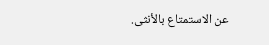عن الاستمتاع بالأنثى.